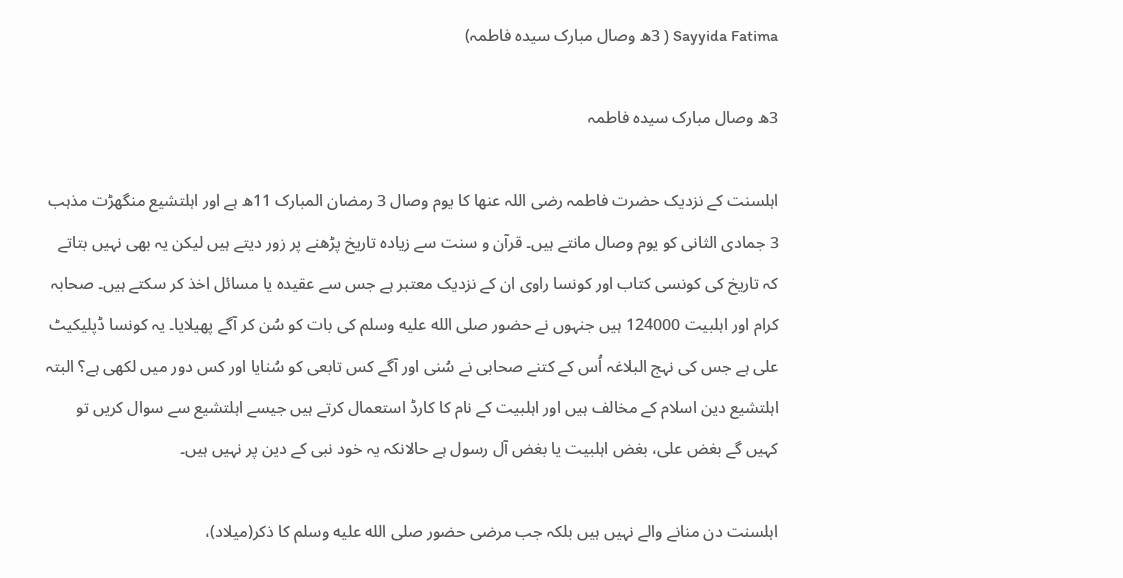Sayyida Fatima ( 3ھ وصال مبارک سیدہ فاطمہ)

3ھ وصال مبارک سیدہ فاطمہ

اہلسنت کے نزدیک حضرت فاطمہ رضی اللہ عنھا کا یوم وصال 3 رمضان المبارک 11ھ ہے اور اہلتشیع منگھڑت مذہب 3 جمادی الثانی کو یوم وصال مانتے ہیں۔ قرآن و سنت سے زیادہ تاریخ پڑھنے پر زور دیتے ہیں لیکن یہ بھی نہیں بتاتے کہ تاریخ کی کونسی کتاب اور کونسا راوی ان کے نزدیک معتبر ہے جس سے عقیدہ یا مسائل اخذ کر سکتے ہیں۔ صحابہ کرام اور اہلبیت 124000 ہیں جنہوں نے حضور صلى الله عليه وسلم کی بات کو سُن کر آگے پھیلایا۔ یہ کونسا ڈپلیکیٹ علی ہے جس کی نہج البلاغہ اُس کے کتنے صحابی نے سُنی اور آگے کس تابعی کو سُنایا اور کس دور میں لکھی ہے؟ البتہ اہلتشیع دین اسلام کے مخالف ہیں اور اہلبیت کے نام کا کارڈ استعمال کرتے ہیں جیسے اہلتشیع سے سوال کریں تو کہیں گے بغض علی، بغض اہلبیت یا بغض آل رسول ہے حالانکہ یہ خود نبی کے دین پر نہیں ہیں۔

اہلسنت دن منانے والے نہیں ہیں بلکہ جب مرضی حضور صلى الله عليه وسلم کا ذکر(میلاد)،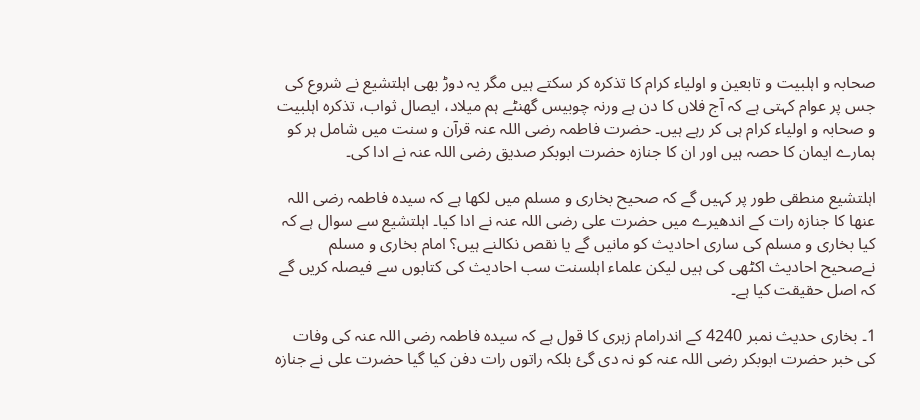صحابہ و اہلبیت و تابعین و اولیاء کرام کا تذکرہ کر سکتے ہیں مگر یہ دوڑ بھی اہلتشیع نے شروع کی جس پر عوام کہتی ہے کہ آج فلاں کا دن ہے ورنہ چوبیس گھنٹے ہم میلاد، ایصال ثواب، تذکرہ اہلبیت و صحابہ و اولیاء کرام ہی کر رہے ہیں۔ حضرت فاطمہ رضی اللہ عنہ قرآن و سنت میں شامل ہر کو ہمارے ایمان کا حصہ ہیں اور ان کا جنازہ حضرت ابوبکر صدیق رضی اللہ عنہ نے ادا کی۔

اہلتشیع منطقی طور پر کہیں گے کہ صحیح بخاری و مسلم میں لکھا ہے کہ سیدہ فاطمہ رضی اللہ عنھا کا جنازہ رات کے اندھیرے میں حضرت علی رضی اللہ عنہ نے ادا کیا۔ اہلتشیع سے سوال ہے کہ کیا بخاری و مسلم کی ساری احادیث کو مانیں گے یا نقص نکالنے ہیں؟ امام بخاری و مسلم نےصحیح احادیث اکٹھی کی ہیں لیکن علماء اہلسنت سب احادیث کی کتابوں سے فیصلہ کریں گے کہ اصل حقیقت کیا ہے۔

1۔ بخاری حدیث نمبر 4240 کے اندرامام زہری کا قول ہے کہ سیدہ فاطمہ رضی اللہ عنہ کی وفات کی خبر حضرت ابوبکر رضی اللہ عنہ کو نہ دی گئ بلکہ راتوں رات دفن کیا گیا حضرت علی نے جنازہ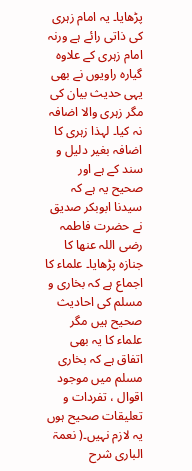پڑھایا۔ یہ امام زہری کی ذاتی رائے ہے ورنہ امام زہری کے علاوہ گیارہ راویوں نے بھی یہی حدیث بیان کی مگر زہری والا اضافہ نہ کیا۔ لہذا زہری کا اضافہ بغیر دلیل و سند کے ہے اور صحیح یہ ہے کہ سیدنا ابوبکر صدیق نے حضرت فاطمہ رضی اللہ عنھا کا جنازہ پڑھایا۔ علماء کا اجماع ہے کہ بخاری و مسلم کی احادیث صحیح ہیں مگر علماء کا یہ بھی اتفاق ہے کہ بخاری مسلم میں موجود اقوال ، تفردات و تعلیقات صحیح ہوں یہ لازم نہیں۔( نعمۃ الباری شرح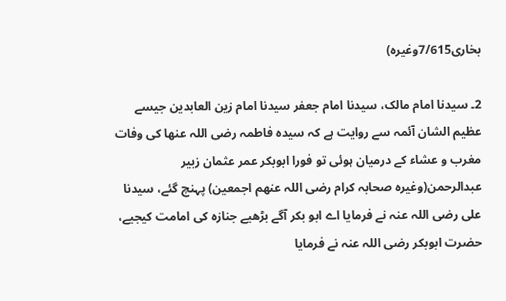بخاری7/615وغیرہ)

2۔ سیدنا امام مالک، سیدنا امام جعفر سیدنا امام زین العابدین جیسے عظیم الشان آئمہ سے روایت ہے کہ سیدہ فاطمہ رضی اللہ عنھا کی وفات مغرب و عشاء کے درمیان ہوئی تو فورا ابوبکر عمر عثمان زبیر عبدالرحمن(وغیرہ صحابہ کرام رضی اللہ عنھم اجمعین) پہنچ گئے، سیدنا علی رضی اللہ عنہ نے فرمایا اے ابو بکر آگے بڑھیے جنازہ کی امامت کیجیے، حضرت ابوبکر رضی اللہ عنہ نے فرمایا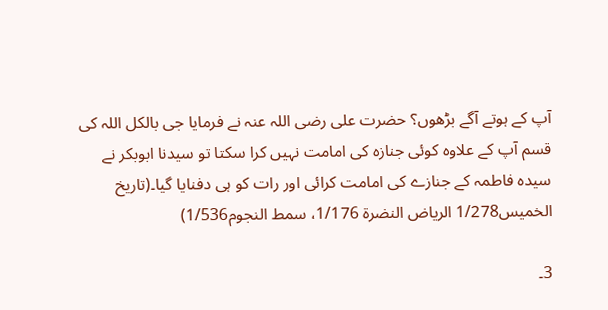آپ کے ہوتے آگے بڑھوں؟ حضرت علی رضی اللہ عنہ نے فرمایا جی بالکل اللہ کی قسم آپ کے علاوہ کوئی جنازہ کی امامت نہیں کرا سکتا تو سیدنا ابوبکر نے سیدہ فاطمہ کے جنازے کی امامت کرائی اور رات کو ہی دفنایا گیا۔(تاریخ الخمیس1/278 الریاض النضرۃ 1/176، سمط النجوم1/536)

3۔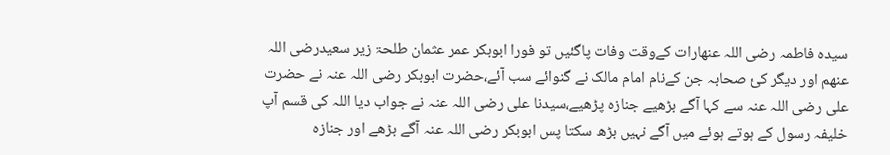سیدہ فاطمہ رضی اللہ عنھارات کےوقت وفات پاگئیں تو فورا ابوبکر عمر عثمان طلحۃ زیر سعیدرضی اللہ عنھم اور دیگر کئ صحابہ جن کےنام امام مالک نے گنوائے سب آئے،حضرت ابوبکر رضی اللہ عنہ نے حضرت علی رضی اللہ عنہ سے کہا آگے بڑھیے جنازہ پڑھیے،سیدنا علی رضی اللہ عنہ نے جواب دیا اللہ کی قسم آپ خلیفہ رسول کے ہوتے ہوئے میں آگے نہیں بڑھ سکتا پس ابوبکر رضی اللہ عنہ آگے بڑھے اور جنازہ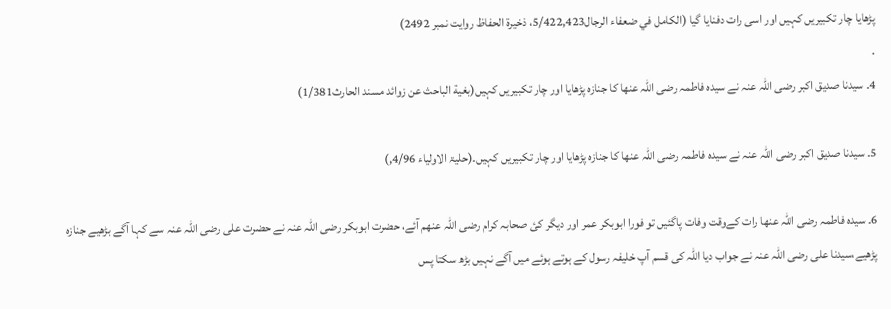پڑھایا چار تکبیریں کہیں اور اسی رات دفنایا گیا (الكامل في ضعفاء الرجال5/422,423، ذخیرۃ الحفاظ روایت نمبر 2492)
.
4۔ سیدنا صدیق اکبر رضی اللہ عنہ نے سیدہ فاطمہ رضی اللہ عنھا کا جنازہ پڑھایا اور چار تکبیریں کہیں(بغية الباحث عن زوائد مسند الحارث1/381)

5۔ سیدنا صدیق اکبر رضی اللہ عنہ نے سیدہ فاطمہ رضی اللہ عنھا کا جنازہ پڑھایا اور چار تکبیریں کہیں۔(حلیۃ الاولیاء 4/96,)

6۔ سیدہ فاطمہ رضی اللہ عنھا رات کےوقت وفات پاگئیں تو فورا ابوبکر عمر اور دیگر کئ صحابہ کرام رضی اللہ عنھم آئے، حضرت ابوبکر رضی اللہ عنہ نے حضرت علی رضی اللہ عنہ سے کہا آگے بڑھیے جنازہ پڑھیے،سیدنا علی رضی اللہ عنہ نے جواب دیا اللہ کی قسم آپ خلیفہ رسول کے ہوتے ہوئے میں آگے نہیں بڑھ سکتا پس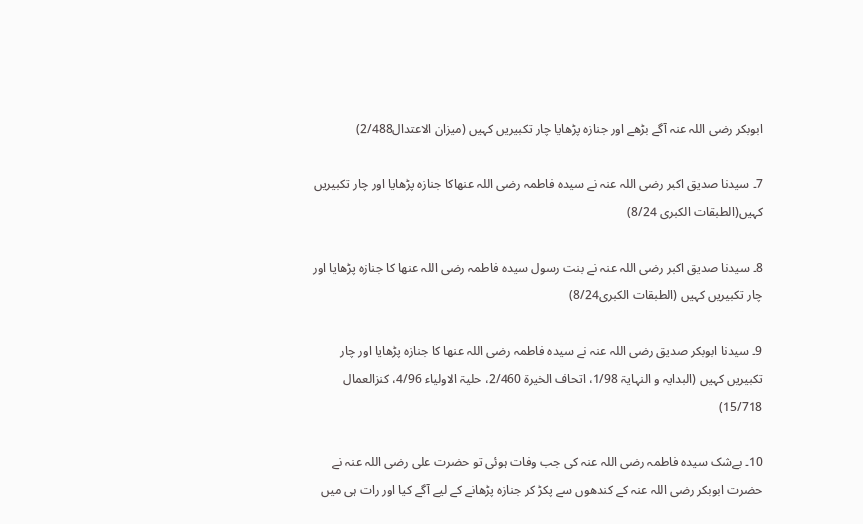ابوبکر رضی اللہ عنہ آگے بڑھے اور جنازہ پڑھایا چار تکبیریں کہیں (ميزان الاعتدال2/488)

7۔ سیدنا صدیق اکبر رضی اللہ عنہ نے سیدہ فاطمہ رضی اللہ عنھاکا جنازہ پڑھایا اور چار تکبیریں کہیں(الطبقات الكبرى 8/24)

8۔ سیدنا صدیق اکبر رضی اللہ عنہ نے بنت رسول سیدہ فاطمہ رضی اللہ عنھا کا جنازہ پڑھایا اور چار تکبیریں کہیں (الطبقات الكبرى8/24)

9۔ سیدنا ابوبکر صدیق رضی اللہ عنہ نے سیدہ فاطمہ رضی اللہ عنھا کا جنازہ پڑھایا اور چار تکبیریں کہیں (البدایہ و النہایۃ 1/98، اتحاف الخیرۃ 2/460، حلیۃ الاولیاء 4/96، کنزالعمال 15/718)

10۔ بےشک سیدہ فاطمہ رضی اللہ عنہ کی جب وفات ہوئی تو حضرت علی رضی اللہ عنہ نے حضرت ابوبکر رضی اللہ عنہ کے کندھوں سے پکڑ کر جنازہ پڑھانے کے لیے آگے کیا اور رات ہی میں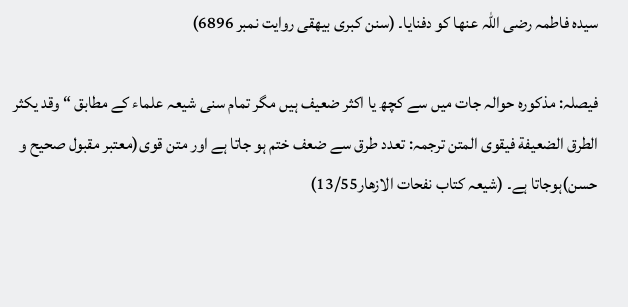سیدہ فاطمہ رضی اللہ عنھا کو دفنایا۔ (سنن کبری بیھقی روایت نمبر 6896)

فیصلہ: مذکورہ حوالہ جات میں سے کچھ یا اکثر ضعیف ہیں مگر تمام سنی شیعہ علماء کے مطابق “ وقد يكثر الطرق الضعيفة فيقوى المتن ترجمہ: تعدد طرق سے ضعف ختم ہو جاتا ہے اور متن قوی(معتبر مقبول صحیح و حسن)ہوجاتا ہے۔ (شیعہ کتاب نفحات الازھار13/55)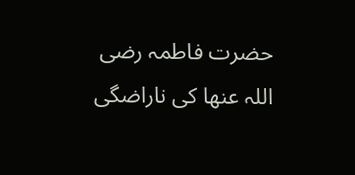حضرت فاطمہ رضی اللہ عنھا کی ناراضگی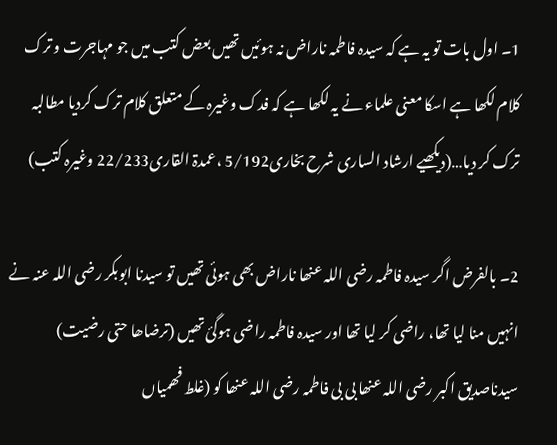1۔ اول بات تو یہ ہے کہ سیدہ فاطمہ ناراض نہ ہوئیں تھیں بعض کتب میں جو مہاجرت و ترک کلام لکھا ہے اسکا معنی علماء نے یہ لکھا ہے کہ فدک وغیرہ کے متعلق کلام ترک کردیا مطالبہ ترک کر دیا…(دیکھیے ارشاد الساری شرح بخاری5/192 ،عمدۃ القاری22/233 وغیرہ کتب)

2۔ بالفرض اگر سیدہ فاطمہ رضی اللہ عنھا ناراض بھی ہوئی تھیں تو سیدنا ابوبکر رضی اللہ عنہ نے انہیں منا لیا تھا، راضی کر لیا تھا اور سیدہ فاطمہ راضی ہوگئ تھیں (ترضاھا حتی رضیت) سیدناصدیق اکبر رضی اللہ عنھا بی بی فاطمہ رضی اللہ عنھا کو (غلط فھمیاں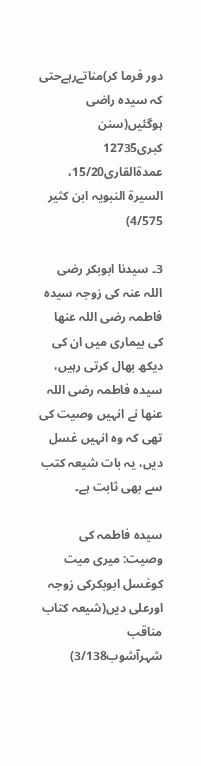دور فرما کر)مناتےرہےحتی کہ سیدہ راضی ہوگئیں(سنن کبری12735 عمدۃالقاری15/20، السیرۃ النبویہ ابن کثیر 4/575)

3۔ سیدنا ابوبکر رضی اللہ عنہ کی زوجہ سیدہ فاطمہ رضی اللہ عنھا کی بیماری میں ان کی دیکھ بھال کرتی رہیں، سیدہ فاطمہ رضی اللہ عنھا نے انہیں وصیت کی تھی کہ وہ انہیں غسل دیں، یہ بات شیعہ کتب سے بھی ثابت ہے۔

سیدہ فاطمہ کی وصیت: میری میت کوغسل ابوبکرکی زوجہ اورعلی دیں(شیعہ کتاب مناقب شہرآشوب3/138)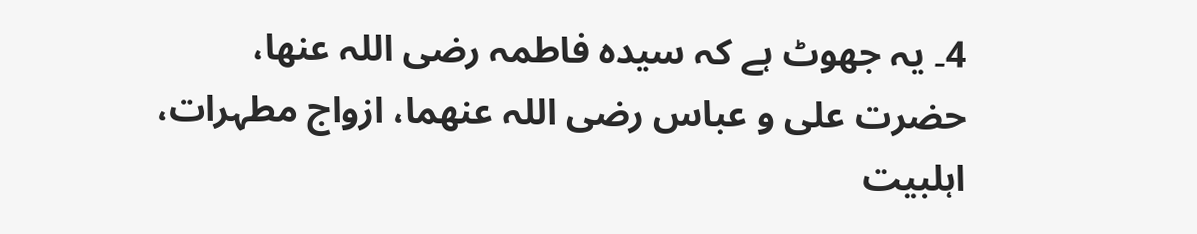4۔ یہ جھوٹ ہے کہ سیدہ فاطمہ رضی اللہ عنھا، حضرت علی و عباس رضی اللہ عنھما، ازواج مطہرات، اہلبیت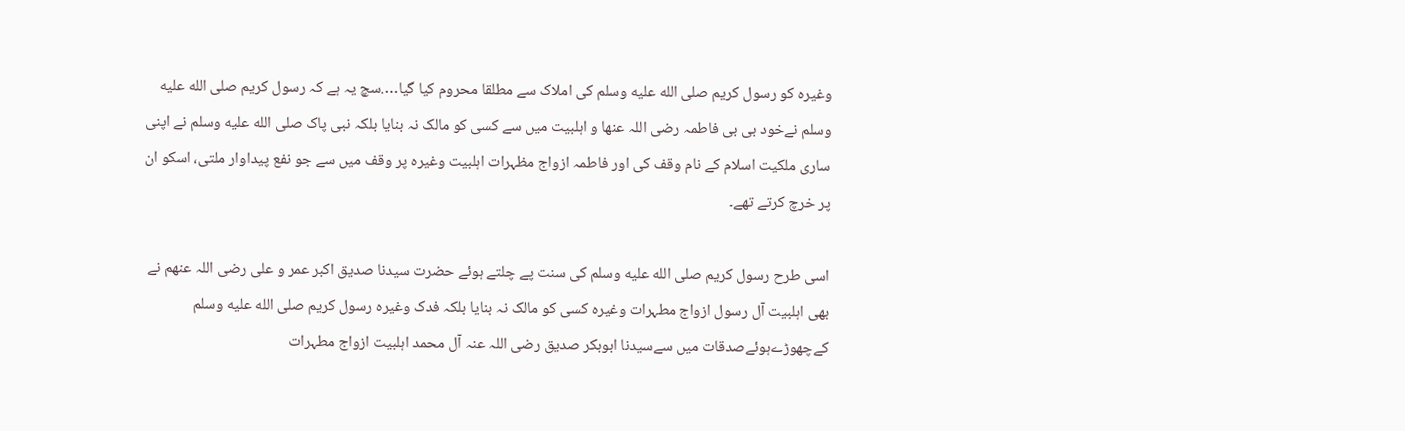وغیرہ کو رسول کریم صلى الله عليه وسلم کی املاک سے مطلقا محروم کیا گیا….سچ یہ ہے کہ رسول کریم صلى الله عليه وسلم نےخود بی بی فاطمہ رضی اللہ عنھا و اہلبیت میں سے کسی کو مالک نہ بنایا بلکہ نبی پاک صلى الله عليه وسلم نے اپنی ساری ملکیت اسلام کے نام وقف کی اور فاطمہ ازواج مظہرات اہلبیت وغیرہ پر وقف میں سے جو نفع پیداوار ملتی، اسکو ان پر خرچ کرتے تھے۔

اسی طرح رسول کریم صلى الله عليه وسلم کی سنت پے چلتے ہوئے حضرت سیدنا صدیق اکبر عمر و علی رضی اللہ عنھم نے بھی اہلبیت آل رسول ازواج مطہرات وغیرہ کسی کو مالک نہ بنایا بلکہ فدک وغیرہ رسول کریم صلى الله عليه وسلم کےچھوڑےہوئےصدقات میں سےسیدنا ابوبکر صدیق رضی اللہ عنہ آل محمد اہلبیت ازواج مطہرات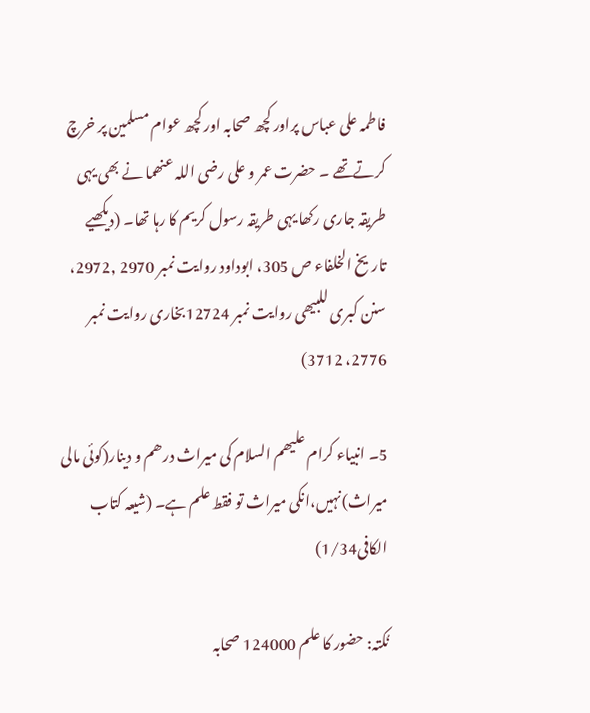فاطمہ علی عباس پراور کچھ صحابہ اور کچھ عوام مسلمین پر خرچ کرتےتھے ۔ حضرت عمر و علی رضی اللہ عنھما نے بھی یہی طریقہ جاری رکھا یہی طریقہ رسول کریم کا رہا تھا۔ (دیکھیے تاریخ الخلفاء ص 305، ابوداود روایت نمبر 2970 ,2972، سنن کبری للبیھی روایت نمبر 12724بخاری روایت نمبر 2776، 3712)

5۔ انبیاء کرام علیھم السلام کی میراث درھم و دینار(کوئی مالی میراث)نہیں،انکی میراث تو فقط علم ہے۔ (شیعہ کتاب الکافی1/34)

نُکتہ: حضور کا علم 124000 صحابہ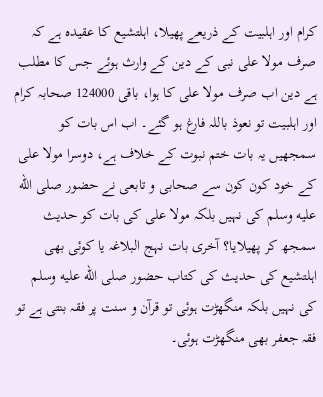کرام اور اہلبیت کے ذریعے پھیلا، اہلتشیع کا عقیدہ ہے کہ صرف مولا علی نبی کے دین کے وارث ہوئے جس کا مطلب ہے دین اب صرف مولا علی کا ہوا، باقی 124000 صحابہ کرام اور اہلبیت تو نعوذ باللہ فارغ ہو گئے۔ اب اس بات کو سمجھیں یہ بات ختم نبوت کے خلاف ہے، دوسرا مولا علی کے خود کون کون سے صحابی و تابعی نے حضور صلى الله عليه وسلم کی نہیں بلکہ مولا علی کی بات کو حدیث سمجھ کر پھیلایا؟ آخری بات نہج البلاغہ یا کوئی بھی اہلتشیع کی حدیث کی کتاب حضور صلى الله عليه وسلم کی نہیں بلکہ منگھڑت ہوئی تو قرآن و سنت پر فقہ بنتی ہے تو فقہ جعفر بھی منگھڑت ہوئی۔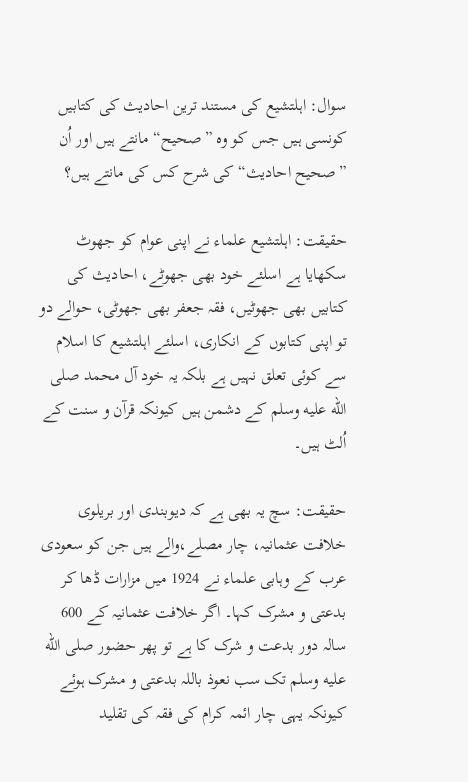سوال: اہلتشیع کی مستند ترین احادیث کی کتابیں کونسی ہیں جس کو وہ ”صحیح“ مانتے ہیں اور اُن ”صحیح احادیث“ کی شرح کس کی مانتے ہیں؟

حقیقت: اہلتشیع علماء نے اپنی عوام کو جھوٹ سکھایا ہے اسلئے خود بھی جھوٹے، احادیث کی کتابیں بھی جھوٹیں، فقہ جعفر بھی جھوٹی، حوالے دو تو اپنی کتابوں کے انکاری، اسلئے اہلتشیع کا اسلام سے کوئی تعلق نہیں ہے بلکہ یہ خود آل محمد صلى الله عليه وسلم کے دشمن ہیں کیونکہ قرآن و سنت کے اُلٹ ہیں۔

حقیقت: سچ یہ بھی ہے کہ دیوبندی اور بریلوی خلافت عثمانیہ، چار مصلے،والے ہیں جن کو سعودی عرب کے وہابی علماء نے 1924 میں مزارات ڈھا کر بدعتی و مشرک کہا۔ اگر خلافت عثمانیہ کے 600 سالہ دور بدعت و شرک کا ہے تو پھر حضور صلى الله عليه وسلم تک سب نعوذ باللہ بدعتی و مشرک ہوئے کیونکہ یہی چار ائمہ کرام کی فقہ کی تقلید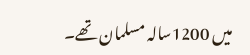میں 1200سالہ مسلمان تھے۔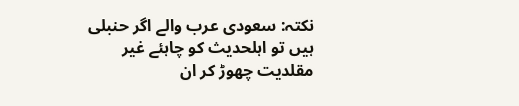نکتہ: سعودی عرب والے اگر حنبلی ہیں تو اہلحدیث کو چاہئے غیر مقلدیت چھوڑ کر ان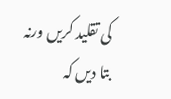کی تقلید کریں ورنہ بتا دیں کہ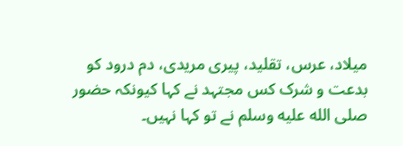میلاد، عرس، تقلید، پیری مریدی، دم درود کو بدعت و شرک کس مجتہد نے کہا کیونکہ حضور صلى الله عليه وسلم نے تو کہا نہیں۔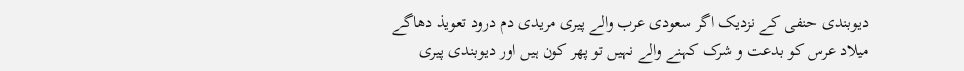دیوبندی حنفی کے نزدیک اگر سعودی عرب والے پیری مریدی دم درود تعویذ دھاگے میلاد عرس کو بدعت و شرک کہنے والے نہیں تو پھر کون ہیں اور دیوبندی پیری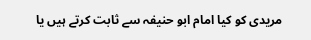مریدی کو کیا امام ابو حنیفہ سے ثابت کرتے ہیں یا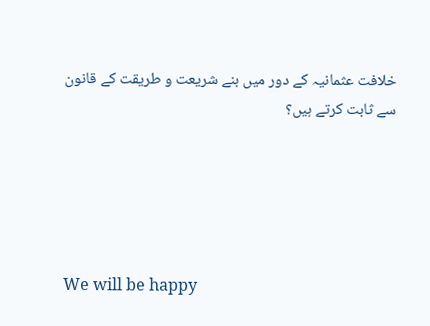خلافت عثمانیہ کے دور میں بنے شریعت و طریقت کے قانون سے ثابت کرتے ہیں؟





We will be happy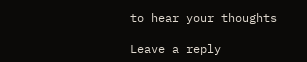to hear your thoughts

Leave a reply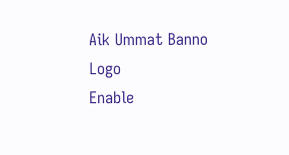Aik Ummat Banno
Logo
Enable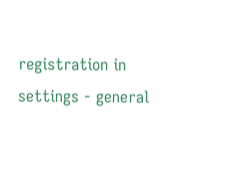registration in settings - general